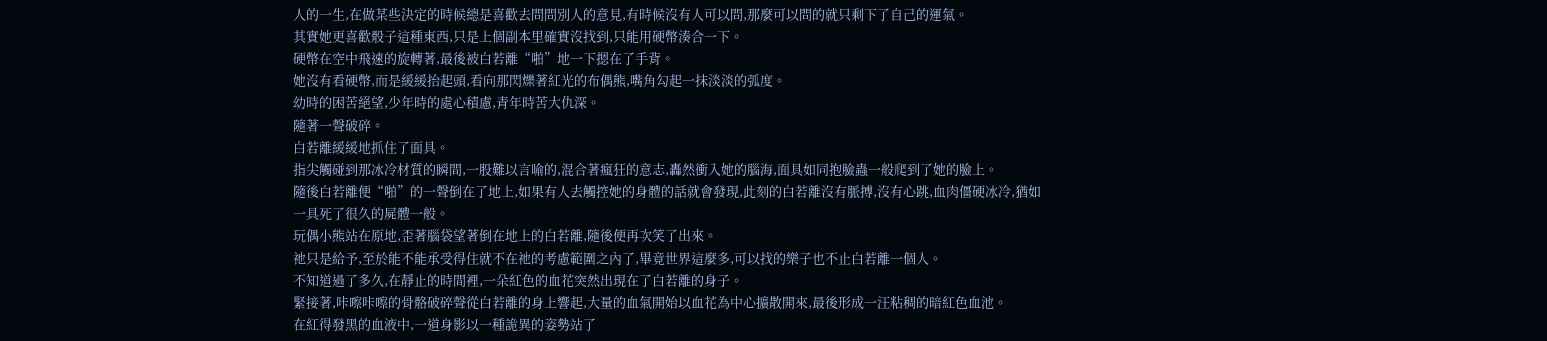人的一生,在做某些決定的時候總是喜歡去問問別人的意見,有時候沒有人可以問,那麼可以問的就只剩下了自己的運氣。
其實她更喜歡骰子這種東西,只是上個副本里確實沒找到,只能用硬幣湊合一下。
硬幣在空中飛速的旋轉著,最後被白若離“啪”地一下摁在了手背。
她沒有看硬幣,而是緩緩抬起頭,看向那閃爍著紅光的布偶熊,嘴角勾起一抹淡淡的弧度。
幼時的困苦絕望,少年時的處心積慮,青年時苦大仇深。
隨著一聲破碎。
白若離緩緩地抓住了面具。
指尖觸碰到那冰冷材質的瞬間,一股難以言喻的,混合著瘋狂的意志,轟然衝入她的腦海,面具如同抱臉蟲一般爬到了她的臉上。
隨後白若離便“啪”的一聲倒在了地上,如果有人去觸控她的身體的話就會發現,此刻的白若離沒有脈搏,沒有心跳,血肉僵硬冰冷,猶如一具死了很久的屍體一般。
玩偶小熊站在原地,歪著腦袋望著倒在地上的白若離,隨後便再次笑了出來。
祂只是給予,至於能不能承受得住就不在祂的考慮範圍之內了,畢竟世界這麼多,可以找的樂子也不止白若離一個人。
不知道過了多久,在靜止的時間裡,一朵紅色的血花突然出現在了白若離的身子。
緊接著,咔嚓咔嚓的骨骼破碎聲從白若離的身上響起,大量的血氣開始以血花為中心擴散開來,最後形成一汪粘稠的暗紅色血池。
在紅得發黑的血液中,一道身影以一種詭異的姿勢站了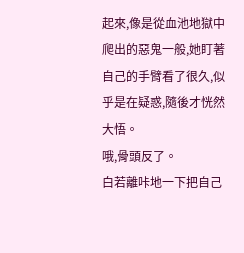起來,像是從血池地獄中爬出的惡鬼一般,她盯著自己的手臂看了很久,似乎是在疑惑,隨後才恍然大悟。
哦,骨頭反了。
白若離咔地一下把自己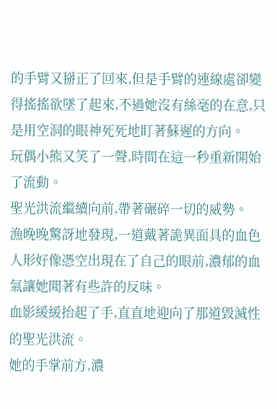的手臂又掰正了回來,但是手臂的連線處卻變得搖搖欲墜了起來,不過她沒有絲毫的在意,只是用空洞的眼神死死地盯著蘇遲的方向。
玩偶小熊又笑了一聲,時間在這一秒重新開始了流動。
聖光洪流繼續向前,帶著碾碎一切的威勢。
漁晚晚驚訝地發現,一道戴著詭異面具的血色人形好像憑空出現在了自己的眼前,濃郁的血氣讓她聞著有些許的反味。
血影緩緩抬起了手,直直地迎向了那道毀滅性的聖光洪流。
她的手掌前方,濃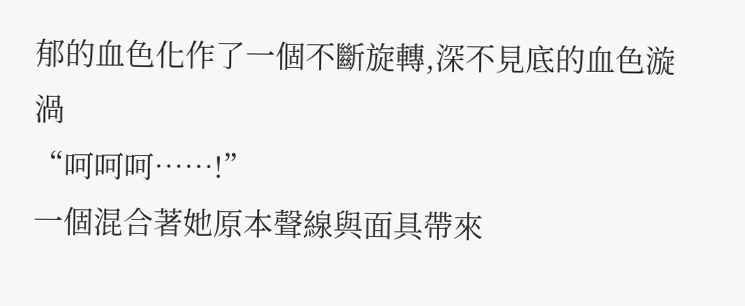郁的血色化作了一個不斷旋轉,深不見底的血色漩渦
“呵呵呵……!”
一個混合著她原本聲線與面具帶來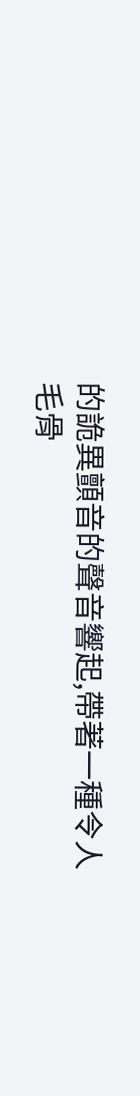的詭異顫音的聲音響起,帶著一種令人毛骨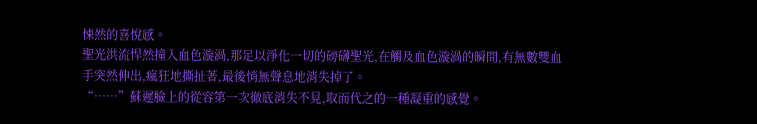悚然的喜悅感。
聖光洪流悍然撞入血色漩渦,那足以淨化一切的磅礴聖光,在觸及血色漩渦的瞬間,有無數雙血手突然伸出,瘋狂地撕扯著,最後悄無聲息地消失掉了。
“……”蘇遲臉上的從容第一次徹底消失不見,取而代之的一種凝重的感覺。